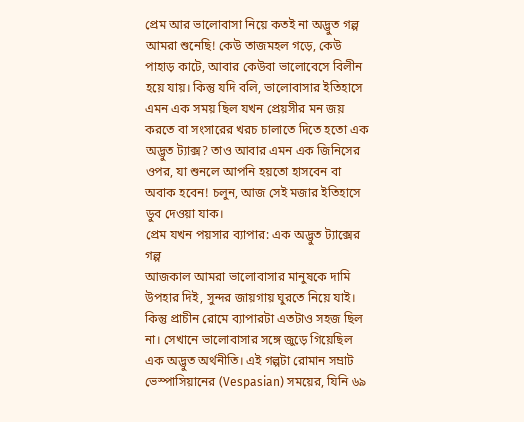প্রেম আর ভালোবাসা নিয়ে কতই না অদ্ভুত গল্প আমরা শুনেছি! কেউ তাজমহল গড়ে, কেউ পাহাড় কাটে, আবার কেউবা ভালোবেসে বিলীন হয়ে যায়। কিন্তু যদি বলি, ভালোবাসার ইতিহাসে এমন এক সময় ছিল যখন প্রেয়সীর মন জয় করতে বা সংসারের খরচ চালাতে দিতে হতো এক অদ্ভুত ট্যাক্স? তাও আবার এমন এক জিনিসের ওপর, যা শুনলে আপনি হয়তো হাসবেন বা অবাক হবেন! চলুন, আজ সেই মজার ইতিহাসে ডুব দেওয়া যাক।
প্রেম যখন পয়সার ব্যাপার: এক অদ্ভুত ট্যাক্সের গল্প
আজকাল আমরা ভালোবাসার মানুষকে দামি উপহার দিই, সুন্দর জায়গায় ঘুরতে নিয়ে যাই। কিন্তু প্রাচীন রোমে ব্যাপারটা এতটাও সহজ ছিল না। সেখানে ভালোবাসার সঙ্গে জুড়ে গিয়েছিল এক অদ্ভুত অর্থনীতি। এই গল্পটা রোমান সম্রাট ভেস্পাসিয়ানের (Vespasian) সময়ের, যিনি ৬৯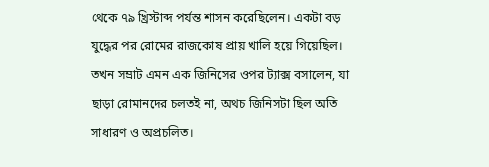থেকে ৭৯ খ্রিস্টাব্দ পর্যন্ত শাসন করেছিলেন। একটা বড় যুদ্ধের পর রোমের রাজকোষ প্রায় খালি হয়ে গিয়েছিল। তখন সম্রাট এমন এক জিনিসের ওপর ট্যাক্স বসালেন, যা ছাড়া রোমানদের চলতই না, অথচ জিনিসটা ছিল অতি সাধারণ ও অপ্রচলিত।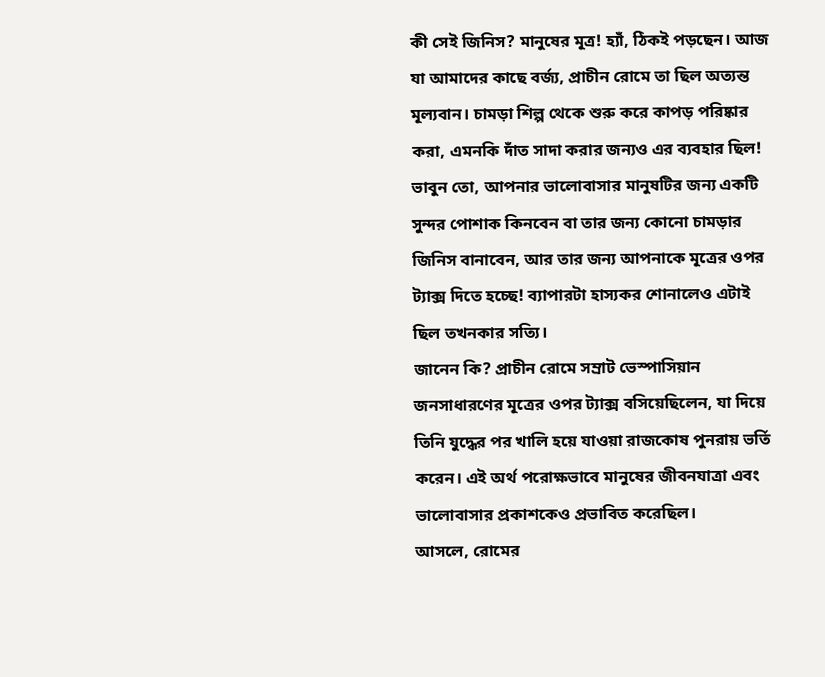কী সেই জিনিস? মানুষের মূত্র! হ্যাঁ, ঠিকই পড়ছেন। আজ যা আমাদের কাছে বর্জ্য, প্রাচীন রোমে তা ছিল অত্যন্ত মূল্যবান। চামড়া শিল্প থেকে শুরু করে কাপড় পরিষ্কার করা, এমনকি দাঁত সাদা করার জন্যও এর ব্যবহার ছিল! ভাবুন তো, আপনার ভালোবাসার মানুষটির জন্য একটি সুন্দর পোশাক কিনবেন বা তার জন্য কোনো চামড়ার জিনিস বানাবেন, আর তার জন্য আপনাকে মূত্রের ওপর ট্যাক্স দিতে হচ্ছে! ব্যাপারটা হাস্যকর শোনালেও এটাই ছিল তখনকার সত্যি।
জানেন কি? প্রাচীন রোমে সম্রাট ভেস্পাসিয়ান জনসাধারণের মূত্রের ওপর ট্যাক্স বসিয়েছিলেন, যা দিয়ে তিনি যুদ্ধের পর খালি হয়ে যাওয়া রাজকোষ পুনরায় ভর্তি করেন। এই অর্থ পরোক্ষভাবে মানুষের জীবনযাত্রা এবং ভালোবাসার প্রকাশকেও প্রভাবিত করেছিল।
আসলে, রোমের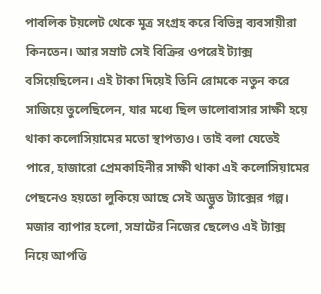পাবলিক টয়লেট থেকে মূত্র সংগ্রহ করে বিভিন্ন ব্যবসায়ীরা কিনতেন। আর সম্রাট সেই বিক্রির ওপরেই ট্যাক্স বসিয়েছিলেন। এই টাকা দিয়েই তিনি রোমকে নতুন করে সাজিয়ে তুলেছিলেন, যার মধ্যে ছিল ভালোবাসার সাক্ষী হয়ে থাকা কলোসিয়ামের মতো স্থাপত্যও। তাই বলা যেতেই পারে, হাজারো প্রেমকাহিনীর সাক্ষী থাকা এই কলোসিয়ামের পেছনেও হয়তো লুকিয়ে আছে সেই অদ্ভুত ট্যাক্সের গল্প।
মজার ব্যাপার হলো, সম্রাটের নিজের ছেলেও এই ট্যাক্স নিয়ে আপত্তি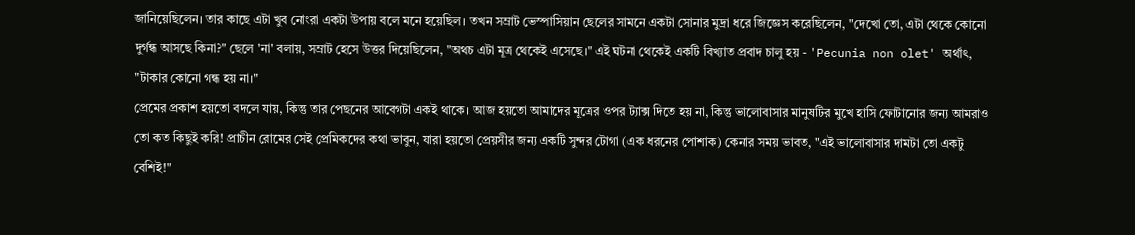জানিয়েছিলেন। তার কাছে এটা খুব নোংরা একটা উপায় বলে মনে হয়েছিল। তখন সম্রাট ভেস্পাসিয়ান ছেলের সামনে একটা সোনার মুদ্রা ধরে জিজ্ঞেস করেছিলেন, "দেখো তো, এটা থেকে কোনো দুর্গন্ধ আসছে কিনা?" ছেলে 'না' বলায়, সম্রাট হেসে উত্তর দিয়েছিলেন, "অথচ এটা মূত্র থেকেই এসেছে।" এই ঘটনা থেকেই একটি বিখ্যাত প্রবাদ চালু হয় - 'Pecunia non olet' অর্থাৎ, "টাকার কোনো গন্ধ হয় না।"
প্রেমের প্রকাশ হয়তো বদলে যায়, কিন্তু তার পেছনের আবেগটা একই থাকে। আজ হয়তো আমাদের মূত্রের ওপর ট্যাক্স দিতে হয় না, কিন্তু ভালোবাসার মানুষটির মুখে হাসি ফোটানোর জন্য আমরাও তো কত কিছুই করি! প্রাচীন রোমের সেই প্রেমিকদের কথা ভাবুন, যারা হয়তো প্রেয়সীর জন্য একটি সুন্দর টোগা (এক ধরনের পোশাক) কেনার সময় ভাবত, "এই ভালোবাসার দামটা তো একটু বেশিই!"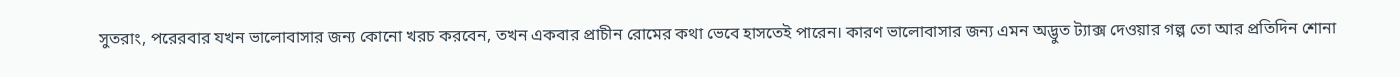সুতরাং, পরেরবার যখন ভালোবাসার জন্য কোনো খরচ করবেন, তখন একবার প্রাচীন রোমের কথা ভেবে হাসতেই পারেন। কারণ ভালোবাসার জন্য এমন অদ্ভুত ট্যাক্স দেওয়ার গল্প তো আর প্রতিদিন শোনা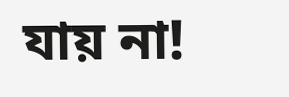যায় না!